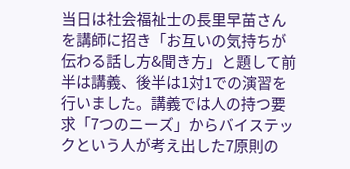当日は社会福祉士の長里早苗さんを講師に招き「お互いの気持ちが伝わる話し方&聞き方」と題して前半は講義、後半は1対1での演習を行いました。講義では人の持つ要求「7つのニーズ」からバイステックという人が考え出した7原則の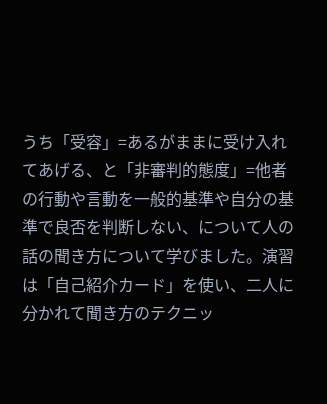うち「受容」=あるがままに受け入れてあげる、と「非審判的態度」=他者の行動や言動を一般的基準や自分の基準で良否を判断しない、について人の話の聞き方について学びました。演習は「自己紹介カード」を使い、二人に分かれて聞き方のテクニッ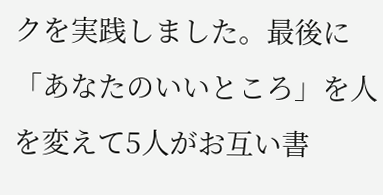クを実践しました。最後に「あなたのいいところ」を人を変えて5人がお互い書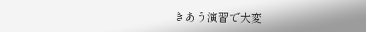きあう演習で大変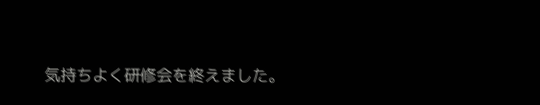気持ちよく研修会を終えました。